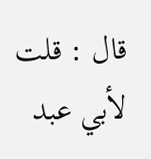قال : قلت لأبي عبد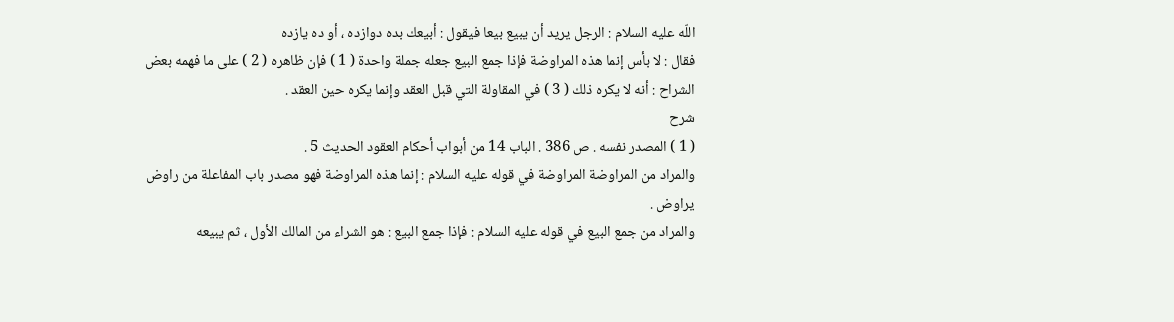اللّه عليه السلام : الرجل يريد أن يبيع بيعا فيقول : أبيعك بده دوازده ، أو ده يازده
فقال : لا بأس إنما هذه المراوضة فإذا جمع البيع جعله جملة واحدة ( 1 ) فإن ظاهره ( 2 ) على ما فهمه بعض الشراح : أنه لا يكره ذلك ( 3 ) في المقاولة التي قبل العقد وإنما يكره حين العقد .
شرح
( 1 ) المصدر نفسه . ص 386 . الباب 14 من أبواب أحكام العقود الحديث 5 .
والمراد من المراوضة المراوضة في قوله عليه السلام : إنما هذه المراوضة فهو مصدر باب المفاعلة من راوض يراوض .
والمراد من جمع البيع في قوله عليه السلام : فإذا جمع البيع : هو الشراء من المالك الأول ، ثم يبيعه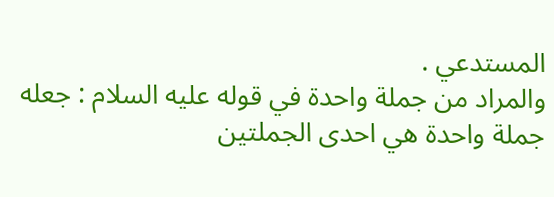المستدعي .
والمراد من جملة واحدة في قوله عليه السلام : جعله جملة واحدة هي احدى الجملتين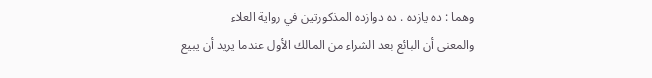وهما : ده يازده . ده دوازده المذكورتين في رواية العلاء
والمعنى أن البائع بعد الشراء من المالك الأول عندما يريد أن يبيع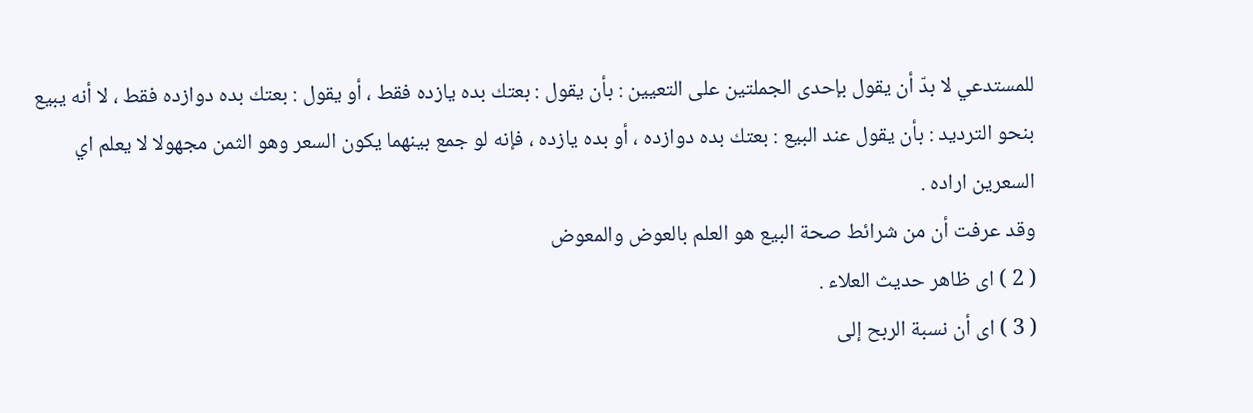للمستدعي لا بدّ أن يقول بإحدى الجملتين على التعيين : بأن يقول : بعتك بده يازده فقط ، أو يقول : بعتك بده دوازده فقط ، لا أنه يبيع بنحو الترديد : بأن يقول عند البيع : بعتك بده دوازده ، أو بده يازده ، فإنه لو جمع بينهما يكون السعر وهو الثمن مجهولا لا يعلم اي السعرين اراده .
وقد عرفت أن من شرائط صحة البيع هو العلم بالعوض والمعوض
( 2 ) اى ظاهر حديث العلاء .
( 3 ) اى أن نسبة الربح إلى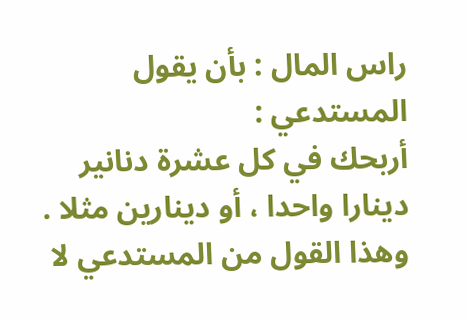راس المال : بأن يقول المستدعي :
أربحك في كل عشرة دنانير دينارا واحدا ، أو دينارين مثلا .
وهذا القول من المستدعي لا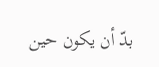بدّ أن يكون حين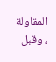المقاولة ، وقبل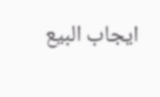ايجاب البيع